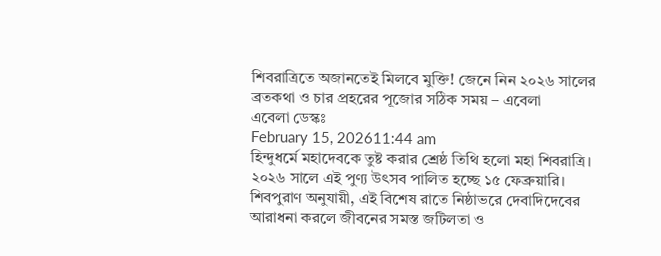শিবরাত্রিতে অজানতেই মিলবে মুক্তি! জেনে নিন ২০২৬ সালের ব্রতকথা ও চার প্রহরের পূজোর সঠিক সময় – এবেলা
এবেলা ডেস্কঃ
February 15, 202611:44 am
হিন্দুধর্মে মহাদেবকে তুষ্ট করার শ্রেষ্ঠ তিথি হলো মহা শিবরাত্রি। ২০২৬ সালে এই পুণ্য উৎসব পালিত হচ্ছে ১৫ ফেব্রুয়ারি। শিবপুরাণ অনুযায়ী, এই বিশেষ রাতে নিষ্ঠাভরে দেবাদিদেবের আরাধনা করলে জীবনের সমস্ত জটিলতা ও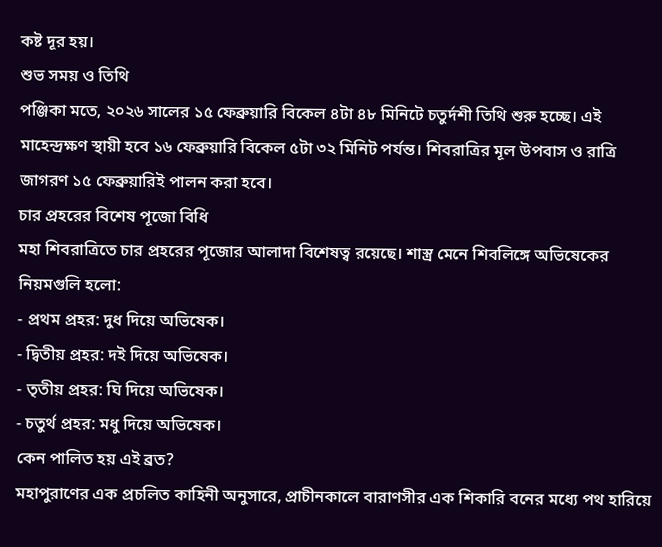কষ্ট দূর হয়।
শুভ সময় ও তিথি
পঞ্জিকা মতে, ২০২৬ সালের ১৫ ফেব্রুয়ারি বিকেল ৪টা ৪৮ মিনিটে চতুর্দশী তিথি শুরু হচ্ছে। এই মাহেন্দ্রক্ষণ স্থায়ী হবে ১৬ ফেব্রুয়ারি বিকেল ৫টা ৩২ মিনিট পর্যন্ত। শিবরাত্রির মূল উপবাস ও রাত্রি জাগরণ ১৫ ফেব্রুয়ারিই পালন করা হবে।
চার প্রহরের বিশেষ পূজো বিধি
মহা শিবরাত্রিতে চার প্রহরের পূজোর আলাদা বিশেষত্ব রয়েছে। শাস্ত্র মেনে শিবলিঙ্গে অভিষেকের নিয়মগুলি হলো:
- প্রথম প্রহর: দুধ দিয়ে অভিষেক।
- দ্বিতীয় প্রহর: দই দিয়ে অভিষেক।
- তৃতীয় প্রহর: ঘি দিয়ে অভিষেক।
- চতুর্থ প্রহর: মধু দিয়ে অভিষেক।
কেন পালিত হয় এই ব্রত?
মহাপুরাণের এক প্রচলিত কাহিনী অনুসারে, প্রাচীনকালে বারাণসীর এক শিকারি বনের মধ্যে পথ হারিয়ে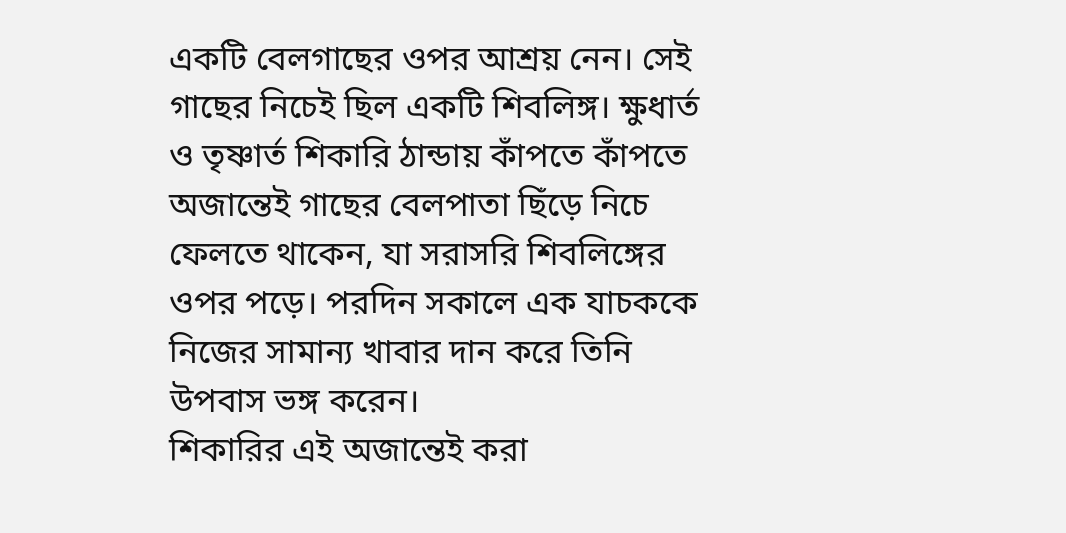একটি বেলগাছের ওপর আশ্রয় নেন। সেই গাছের নিচেই ছিল একটি শিবলিঙ্গ। ক্ষুধার্ত ও তৃষ্ণার্ত শিকারি ঠান্ডায় কাঁপতে কাঁপতে অজান্তেই গাছের বেলপাতা ছিঁড়ে নিচে ফেলতে থাকেন, যা সরাসরি শিবলিঙ্গের ওপর পড়ে। পরদিন সকালে এক যাচককে নিজের সামান্য খাবার দান করে তিনি উপবাস ভঙ্গ করেন।
শিকারির এই অজান্তেই করা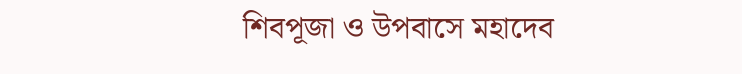শিবপূজা ও উপবাসে মহাদেব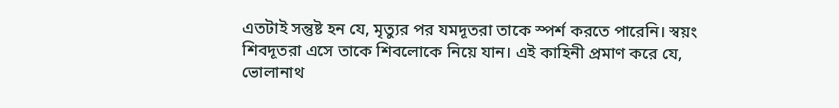এতটাই সন্তুষ্ট হন যে, মৃত্যুর পর যমদূতরা তাকে স্পর্শ করতে পারেনি। স্বয়ং শিবদূতরা এসে তাকে শিবলোকে নিয়ে যান। এই কাহিনী প্রমাণ করে যে, ভোলানাথ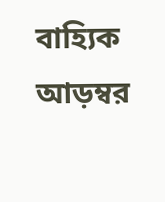বাহ্যিক আড়ম্বর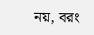নয়, বরং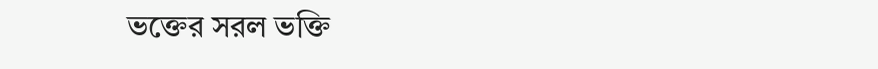ভক্তের সরল ভক্তি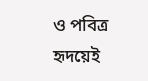ও পবিত্র হৃদয়েই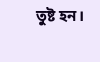তুষ্ট হন।